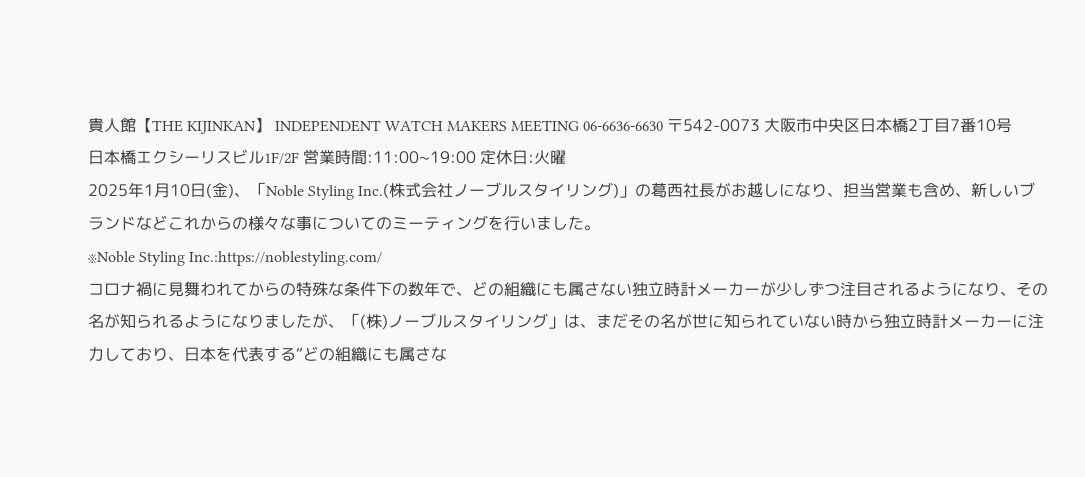貴人館【THE KIJINKAN】 INDEPENDENT WATCH MAKERS MEETING 06-6636-6630 〒542-0073 大阪市中央区日本橋2丁目7番10号日本橋エクシーリスビル1F/2F 営業時間:11:00~19:00 定休日:火曜
2025年1月10日(金)、「Noble Styling Inc.(株式会社ノーブルスタイリング)」の葛西社長がお越しになり、担当営業も含め、新しいブランドなどこれからの様々な事についてのミーティングを行いました。
※Noble Styling Inc.:https://noblestyling.com/
コロナ禍に見舞われてからの特殊な条件下の数年で、どの組織にも属さない独立時計メーカーが少しずつ注目されるようになり、その名が知られるようになりましたが、「(株)ノーブルスタイリング」は、まだその名が世に知られていない時から独立時計メーカーに注力しており、日本を代表する“どの組織にも属さな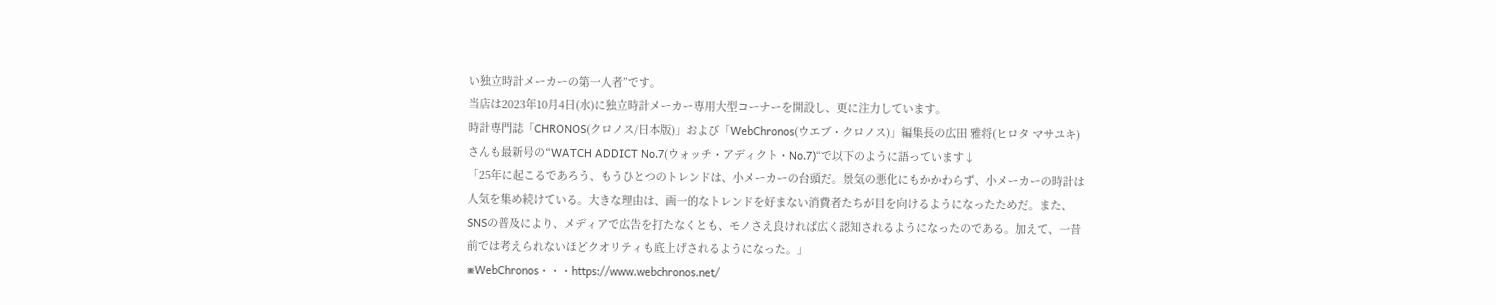い独立時計メーカーの第一人者”です。
当店は2023年10月4日(水)に独立時計メーカー専用大型コーナーを開設し、更に注力しています。
時計専門誌「CHRONOS(クロノス/日本版)」および「WebChronos(ウエブ・クロノス)」編集長の広田 雅将(ヒロタ マサユキ)さんも最新号の“WATCH ADDICT No.7(ウォッチ・アディクト・No.7)“で以下のように語っています↓
「25年に起こるであろう、もうひとつのトレンドは、小メーカーの台頭だ。景気の悪化にもかかわらず、小メーカーの時計は人気を集め続けている。大きな理由は、画一的なトレンドを好まない消費者たちが目を向けるようになったためだ。また、SNSの普及により、メディアで広告を打たなくとも、モノさえ良ければ広く認知されるようになったのである。加えて、一昔前では考えられないほどクオリティも底上げされるようになった。」
※WebChronos・・・https://www.webchronos.net/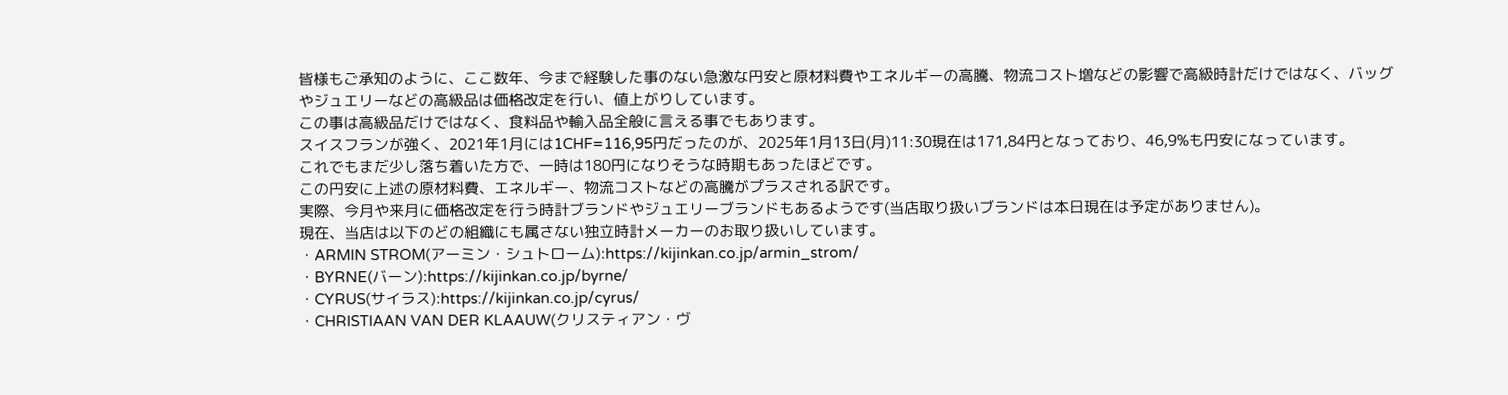皆様もご承知のように、ここ数年、今まで経験した事のない急激な円安と原材料費やエネルギーの高騰、物流コスト増などの影響で高級時計だけではなく、バッグやジュエリーなどの高級品は価格改定を行い、値上がりしています。
この事は高級品だけではなく、食料品や輸入品全般に言える事でもあります。
スイスフランが強く、2021年1月には1CHF=116,95円だったのが、2025年1月13日(月)11:30現在は171,84円となっており、46,9%も円安になっています。
これでもまだ少し落ち着いた方で、一時は180円になりそうな時期もあったほどです。
この円安に上述の原材料費、エネルギー、物流コストなどの高騰がプラスされる訳です。
実際、今月や来月に価格改定を行う時計ブランドやジュエリーブランドもあるようです(当店取り扱いブランドは本日現在は予定がありません)。
現在、当店は以下のどの組織にも属さない独立時計メーカーのお取り扱いしています。
・ARMIN STROM(アーミン・シュトローム):https://kijinkan.co.jp/armin_strom/
・BYRNE(バーン):https://kijinkan.co.jp/byrne/
・CYRUS(サイラス):https://kijinkan.co.jp/cyrus/
・CHRISTIAAN VAN DER KLAAUW(クリスティアン・ヴ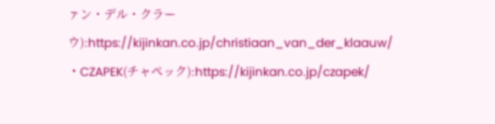ァン・デル・クラーウ):https://kijinkan.co.jp/christiaan_van_der_klaauw/
・CZAPEK(チャペック):https://kijinkan.co.jp/czapek/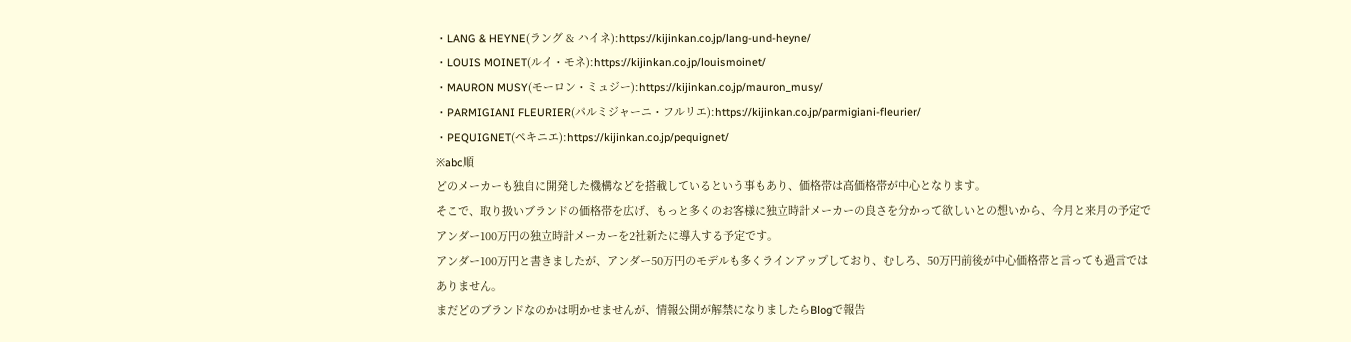・LANG & HEYNE(ラング & ハイネ):https://kijinkan.co.jp/lang-und-heyne/
・LOUIS MOINET(ルイ・モネ):https://kijinkan.co.jp/louismoinet/
・MAURON MUSY(モーロン・ミュジー):https://kijinkan.co.jp/mauron_musy/
・PARMIGIANI FLEURIER(パルミジャーニ・フルリエ):https://kijinkan.co.jp/parmigiani-fleurier/
・PEQUIGNET(ペキニエ):https://kijinkan.co.jp/pequignet/
※abc順
どのメーカーも独自に開発した機構などを搭載しているという事もあり、価格帯は高価格帯が中心となります。
そこで、取り扱いブランドの価格帯を広げ、もっと多くのお客様に独立時計メーカーの良さを分かって欲しいとの想いから、今月と来月の予定でアンダー100万円の独立時計メーカーを2社新たに導入する予定です。
アンダー100万円と書きましたが、アンダー50万円のモデルも多くラインアップしており、むしろ、50万円前後が中心価格帯と言っても過言ではありません。
まだどのブランドなのかは明かせませんが、情報公開が解禁になりましたらBlogで報告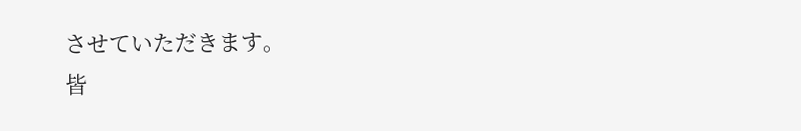させていただきます。
皆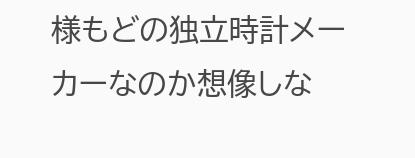様もどの独立時計メーカーなのか想像しな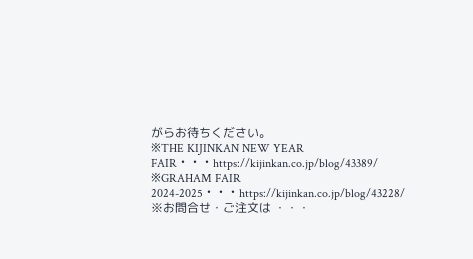がらお待ちください。
※THE KIJINKAN NEW YEAR FAIR・・・https://kijinkan.co.jp/blog/43389/
※GRAHAM FAIR 2024-2025・・・https://kijinkan.co.jp/blog/43228/
※お問合せ・ご注文は ・・・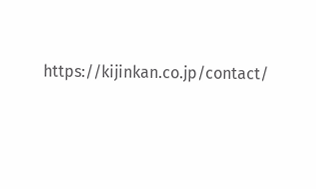https://kijinkan.co.jp/contact/